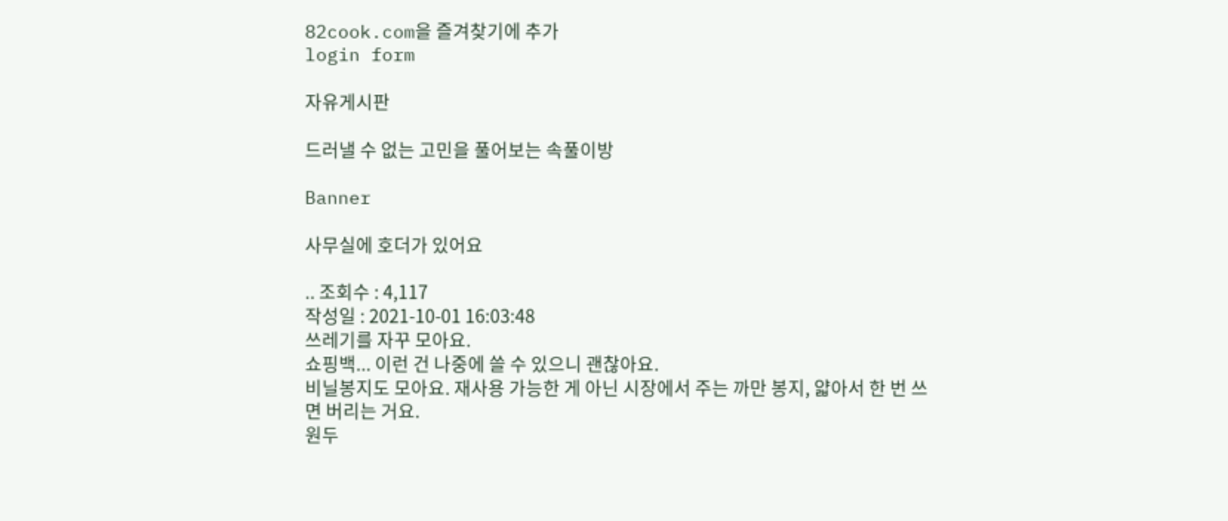82cook.com을 즐겨찾기에 추가
login form

자유게시판

드러낼 수 없는 고민을 풀어보는 속풀이방

Banner

사무실에 호더가 있어요

.. 조회수 : 4,117
작성일 : 2021-10-01 16:03:48
쓰레기를 자꾸 모아요.
쇼핑백... 이런 건 나중에 쓸 수 있으니 괜찮아요.
비닐봉지도 모아요. 재사용 가능한 게 아닌 시장에서 주는 까만 봉지, 얇아서 한 번 쓰면 버리는 거요.
원두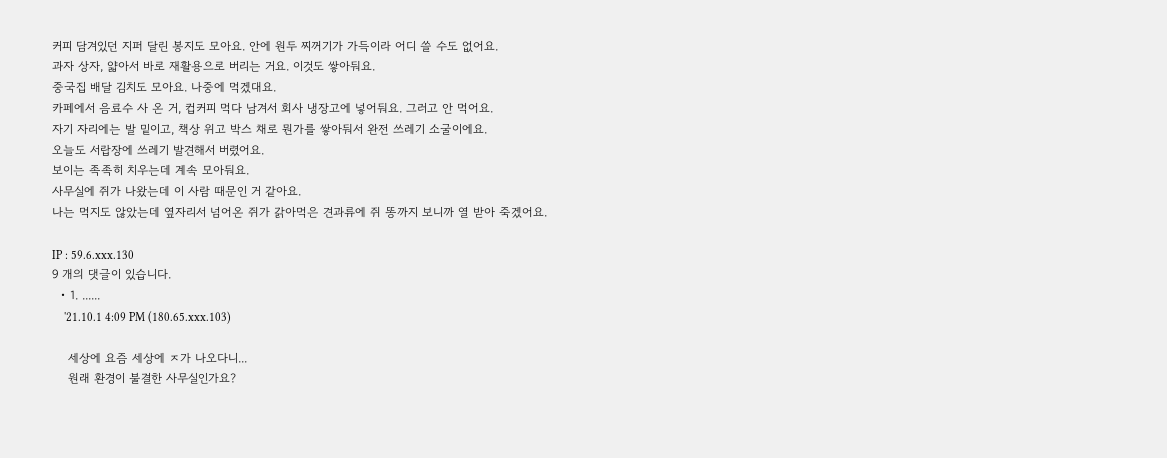커피 담겨있던 지퍼 달린 봉지도 모아요. 안에 원두 찌꺼기가 가득이라 어디 쓸 수도 없어요.
과자 상자, 얇아서 바로 재활용으로 버리는 거요. 이것도 쌓아둬요.
중국집 배달 김치도 모아요. 나중에 먹겠대요.
카페에서 음료수 사 온 거, 컵커피 먹다 남겨서 회사 냉장고에 넣어둬요. 그러고 안 먹어요.
자기 자리에는 발 밑이고, 책상 위고 박스 채로 뭔가를 쌓아둬서 완전 쓰레기 소굴이에요.
오늘도 서랍장에 쓰레기 발견해서 버렸어요.
보이는 족족히 치우는데 계속 모아둬요.
사무실에 쥐가 나왔는데 이 사람 때문인 거 같아요.
나는 먹지도 않았는데 옆자리서 넘어온 쥐가 갉아먹은 견과류에 쥐 똥까지 보니까 열 받아 죽겠어요.

IP : 59.6.xxx.130
9 개의 댓글이 있습니다.
  • 1. ......
    '21.10.1 4:09 PM (180.65.xxx.103)

    세상에 요즘 세상에 ㅈ가 나오다니...
    원래 환경이 불결한 사무실인가요?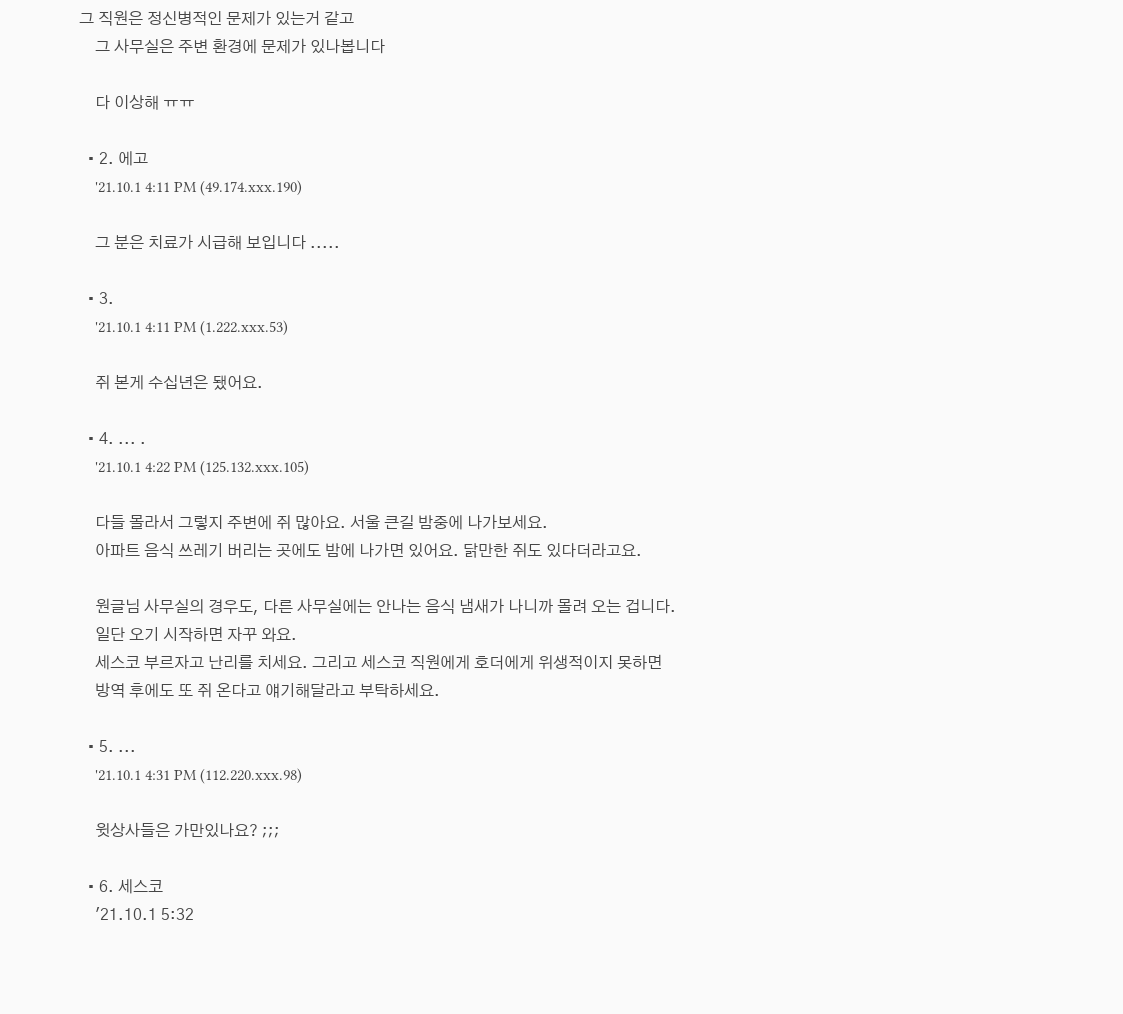그 직원은 정신병적인 문제가 있는거 같고
    그 사무실은 주변 환경에 문제가 있나봅니다

    다 이상해 ㅠㅠ

  • 2. 에고
    '21.10.1 4:11 PM (49.174.xxx.190)

    그 분은 치료가 시급해 보입니다 .....

  • 3.
    '21.10.1 4:11 PM (1.222.xxx.53)

    쥐 본게 수십년은 됐어요.

  • 4. ... .
    '21.10.1 4:22 PM (125.132.xxx.105)

    다들 몰라서 그렇지 주변에 쥐 많아요. 서울 큰길 밤중에 나가보세요.
    아파트 음식 쓰레기 버리는 곳에도 밤에 나가면 있어요. 닭만한 쥐도 있다더라고요.

    원글님 사무실의 경우도, 다른 사무실에는 안나는 음식 냄새가 나니까 몰려 오는 겁니다.
    일단 오기 시작하면 자꾸 와요.
    세스코 부르자고 난리를 치세요. 그리고 세스코 직원에게 호더에게 위생적이지 못하면
    방역 후에도 또 쥐 온다고 얘기해달라고 부탁하세요.

  • 5. ...
    '21.10.1 4:31 PM (112.220.xxx.98)

    윗상사들은 가만있나요? ;;;

  • 6. 세스코
    '21.10.1 5:32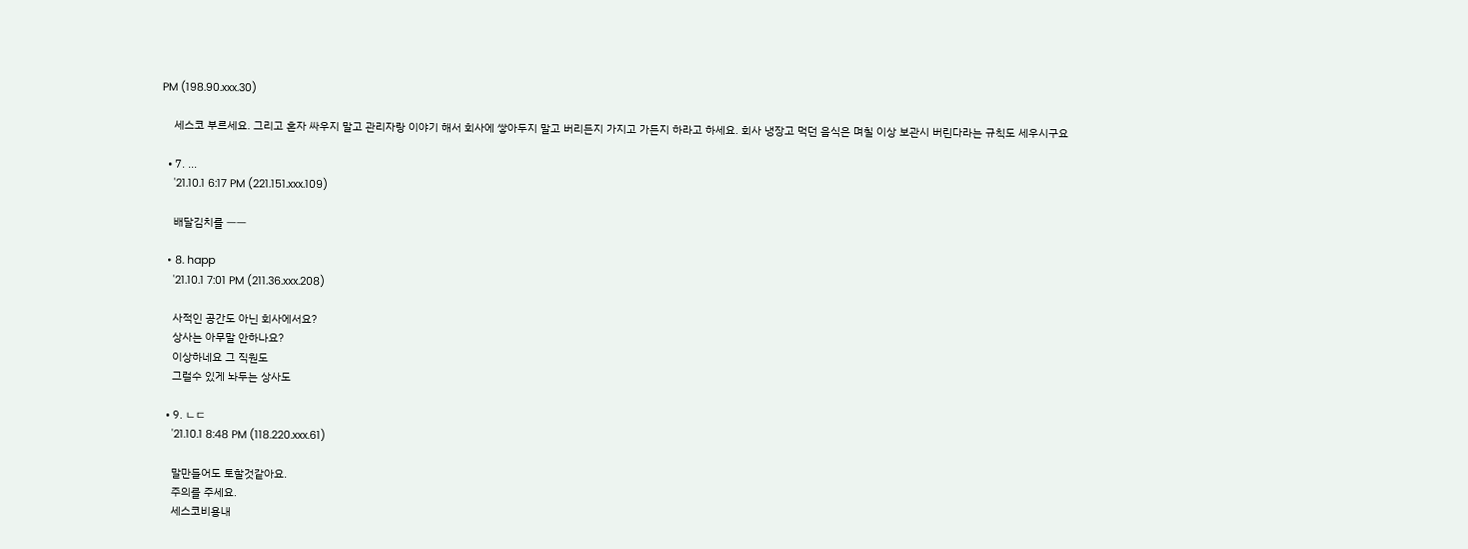PM (198.90.xxx.30)

    세스코 부르세요. 그리고 혼자 싸우지 말고 관리자랑 이야기 해서 회사에 쌓아두지 말고 버리든지 가지고 가든지 하라고 하세요. 회사 냉장고 먹던 음식은 며칠 이상 보관시 버린다라는 규칙도 세우시구요

  • 7. ...
    '21.10.1 6:17 PM (221.151.xxx.109)

    배달김치를 ㅡㅡ

  • 8. happ
    '21.10.1 7:01 PM (211.36.xxx.208)

    사적인 공간도 아닌 회사에서요?
    상사는 아무말 안하나요?
    이상하네요 그 직원도
    그럴수 있게 놔두는 상사도

  • 9. ㄴㄷ
    '21.10.1 8:48 PM (118.220.xxx.61)

    말만들어도 토할것같아요.
    주의를 주세요.
    세스코비용내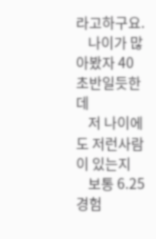라고하구요.
    나이가 많아봤자 40초반일듯한데
    저 나이에도 저런사람이 있는지
    보통 6.25경험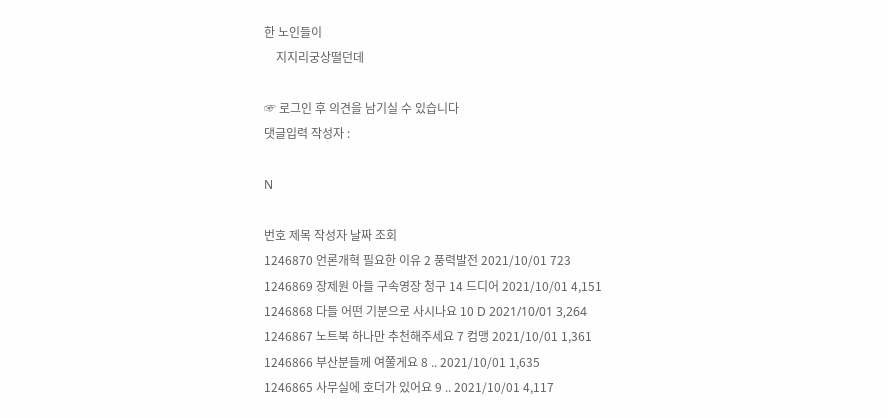한 노인들이
    지지리궁상떨던데

☞ 로그인 후 의견을 남기실 수 있습니다
댓글입력 작성자 :

N

번호 제목 작성자 날짜 조회
1246870 언론개혁 필요한 이유 2 풍력발전 2021/10/01 723
1246869 장제원 아들 구속영장 청구 14 드디어 2021/10/01 4,151
1246868 다들 어떤 기분으로 사시나요 10 D 2021/10/01 3,264
1246867 노트북 하나만 추천해주세요 7 컴맹 2021/10/01 1,361
1246866 부산분들께 여쭐게요 8 .. 2021/10/01 1,635
1246865 사무실에 호더가 있어요 9 .. 2021/10/01 4,117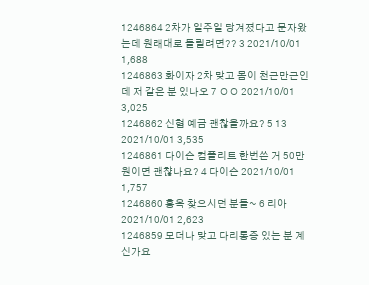1246864 2차가 일주일 당겨졌다고 문자왔는데 원래대로 돌릴려면?? 3 2021/10/01 1,688
1246863 화이자 2차 맞고 몸이 천근만근인데 저 같은 분 있나오 7 ㅇㅇ 2021/10/01 3,025
1246862 신협 예금 괜찮을까요? 5 13 2021/10/01 3,535
1246861 다이슨 컴플리트 한번쓴 거 50만원이면 괜챦나요? 4 다이슨 2021/10/01 1,757
1246860 홍옥 찾으시던 분들~ 6 리아 2021/10/01 2,623
1246859 모더나 맞고 다리통증 있는 분 계신가요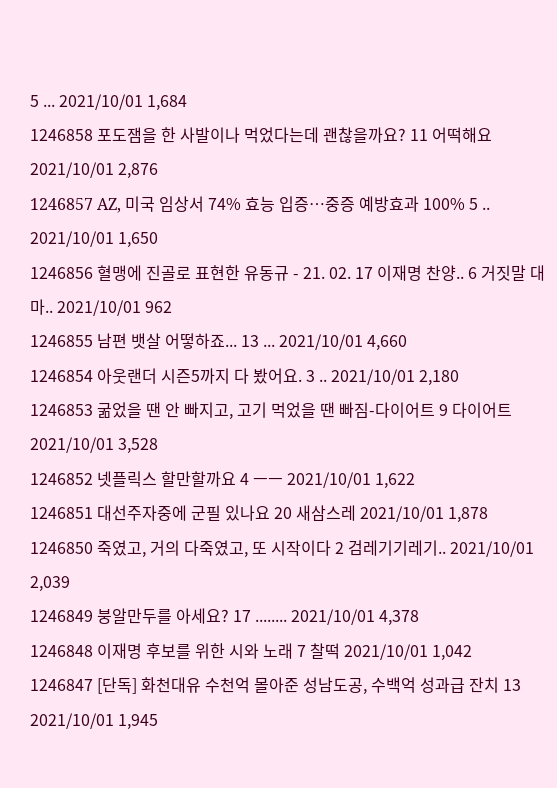5 ... 2021/10/01 1,684
1246858 포도잼을 한 사발이나 먹었다는데 괜찮을까요? 11 어떡해요 2021/10/01 2,876
1246857 AZ, 미국 임상서 74% 효능 입증…중증 예방효과 100% 5 .. 2021/10/01 1,650
1246856 혈맹에 진골로 표현한 유동규 - 21. 02. 17 이재명 찬양.. 6 거짓말 대마.. 2021/10/01 962
1246855 남편 뱃살 어떻하죠... 13 ... 2021/10/01 4,660
1246854 아웃랜더 시즌5까지 다 봤어요. 3 .. 2021/10/01 2,180
1246853 굶었을 땐 안 빠지고, 고기 먹었을 땐 빠짐-다이어트 9 다이어트 2021/10/01 3,528
1246852 넷플릭스 할만할까요 4 ㅡㅡ 2021/10/01 1,622
1246851 대선주자중에 군필 있나요 20 새삼스레 2021/10/01 1,878
1246850 죽였고, 거의 다죽였고, 또 시작이다 2 검레기기레기.. 2021/10/01 2,039
1246849 붕알만두를 아세요? 17 ........ 2021/10/01 4,378
1246848 이재명 후보를 위한 시와 노래 7 찰떡 2021/10/01 1,042
1246847 [단독] 화천대유 수천억 몰아준 성남도공, 수백억 성과급 잔치 13 2021/10/01 1,945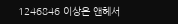1246846 이상은 앤헤서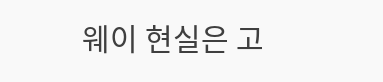웨이 현실은 고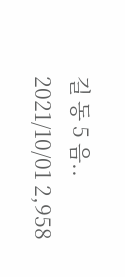길 동 5 음.. 2021/10/01 2,958